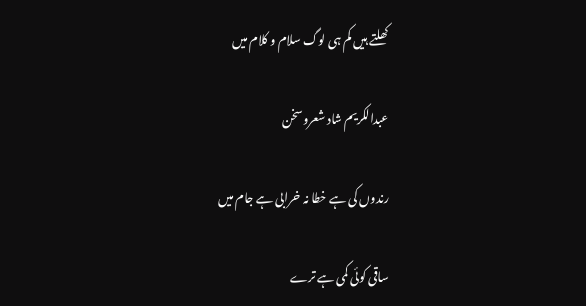کھلتے ہیں کم ہی لوگ سلام و کلام میں

عبدالکریم شاد شعروسخن

رندوں کی ہے خطا نہ خرابی ہے جام میں

ساقی کوئی کمی ہے ترے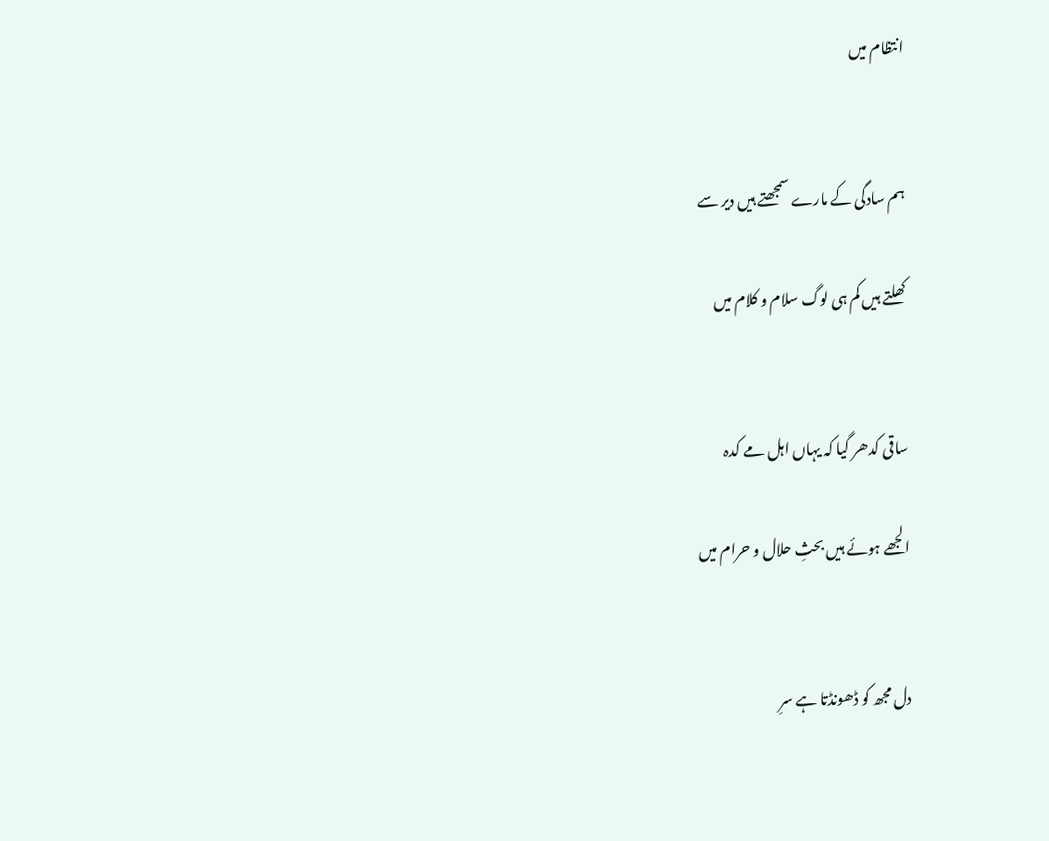انتظام میں


ہم سادگی کے مارے سمجھتے ہیں دیر سے

کھلتے ہیں کم ہی لوگ سلام و کلام میں


ساقی کدھر گیا کہ یہاں اہل مے کدہ

الجھے ہوئے ہیں بحثِ حلال و حرام میں


دل مجھ کو ڈھونڈتا ہے سرِ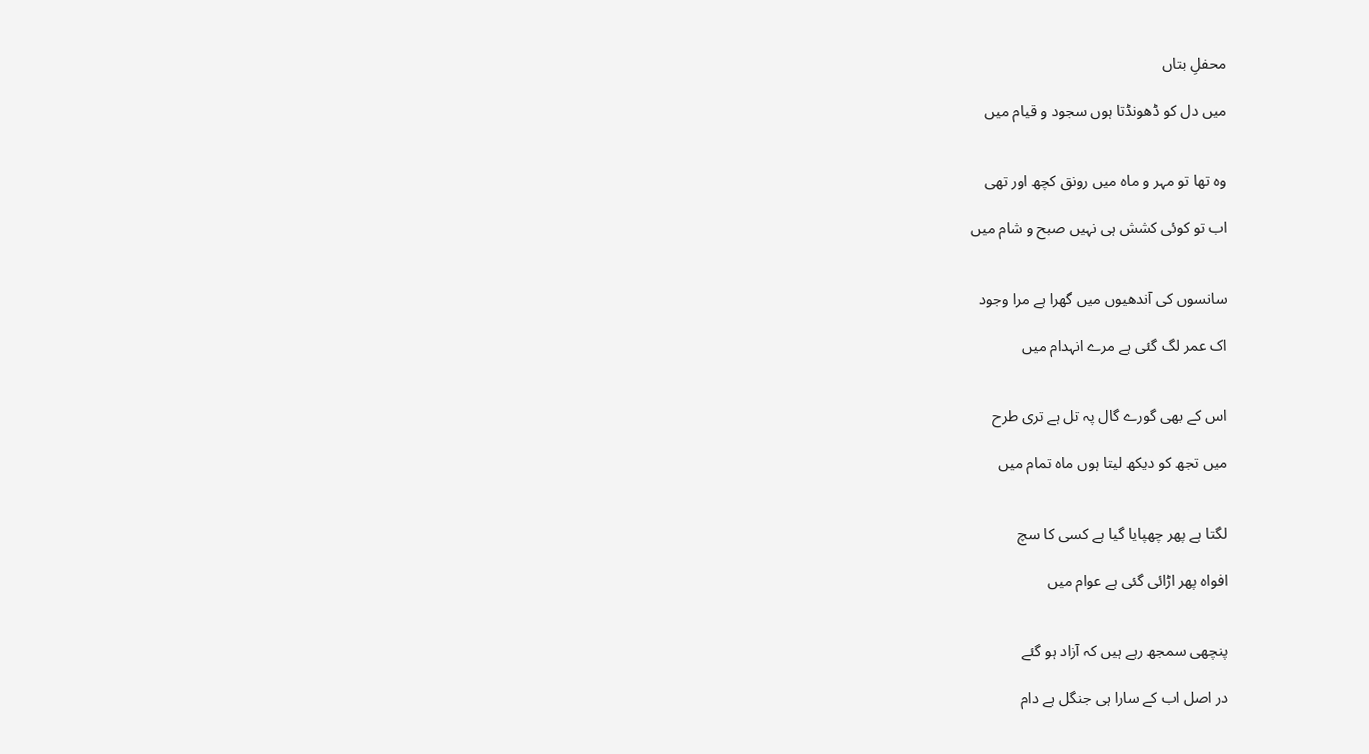محفلِ بتاں

میں دل کو ڈھونڈتا ہوں سجود و قیام میں


وہ تھا تو مہر و ماہ میں رونق کچھ اور تھی

اب تو کوئی کشش ہی نہیں صبح و شام میں


سانسوں کی آندھیوں میں گھرا ہے مرا وجود

اک عمر لگ گئی ہے مرے انہدام میں


اس کے بھی گورے گال پہ تل ہے تری طرح

میں تجھ کو دیکھ لیتا ہوں ماہ تمام میں


لگتا ہے پھر چھپایا گیا ہے کسی کا سچ

افواہ پھر اڑائی گئی ہے عوام میں


پنچھی سمجھ رہے ہیں کہ آزاد ہو گئے

در اصل اب کے سارا ہی جنگل ہے دام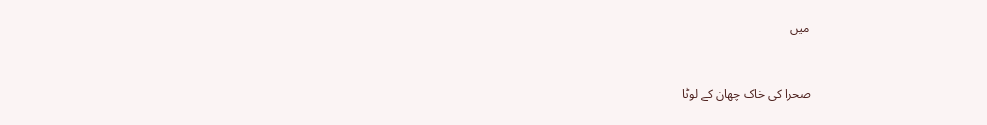میں


صحرا کی خاک چھان کے لوٹا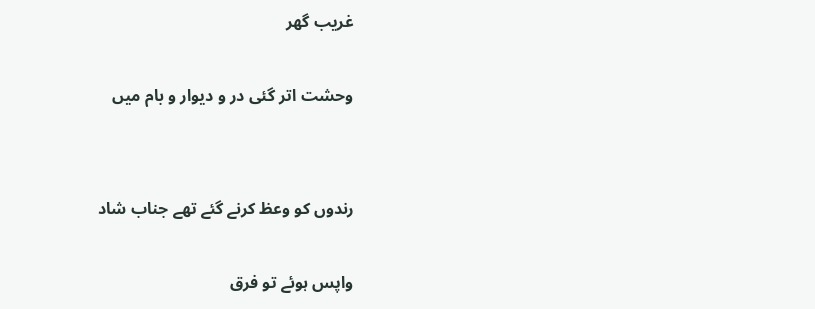غریب گھر

وحشت اتر گئی در و دیوار و بام میں


رندوں کو وعظ کرنے گئے تھے جناب شاد

واپس ہوئے تو فرق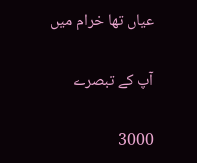عیاں تھا خرام میں

آپ کے تبصرے

3000